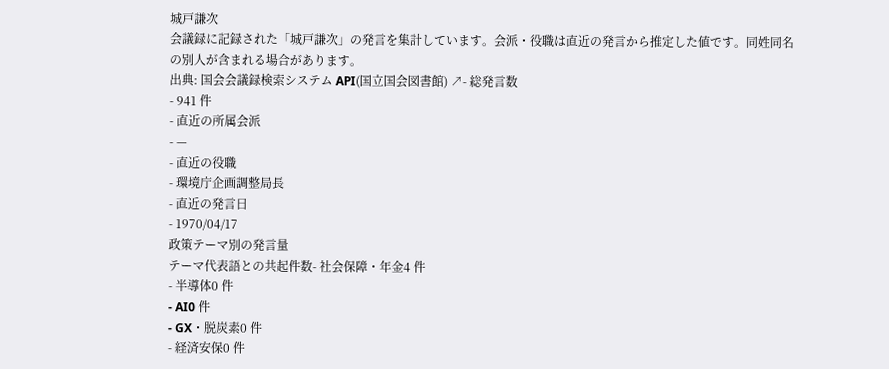城戸謙次
会議録に記録された「城戸謙次」の発言を集計しています。会派・役職は直近の発言から推定した値です。同姓同名の別人が含まれる場合があります。
出典: 国会会議録検索システム API(国立国会図書館) ↗- 総発言数
- 941 件
- 直近の所属会派
- —
- 直近の役職
- 環境庁企画調整局長
- 直近の発言日
- 1970/04/17
政策テーマ別の発言量
テーマ代表語との共起件数- 社会保障・年金4 件
- 半導体0 件
- AI0 件
- GX・脱炭素0 件
- 経済安保0 件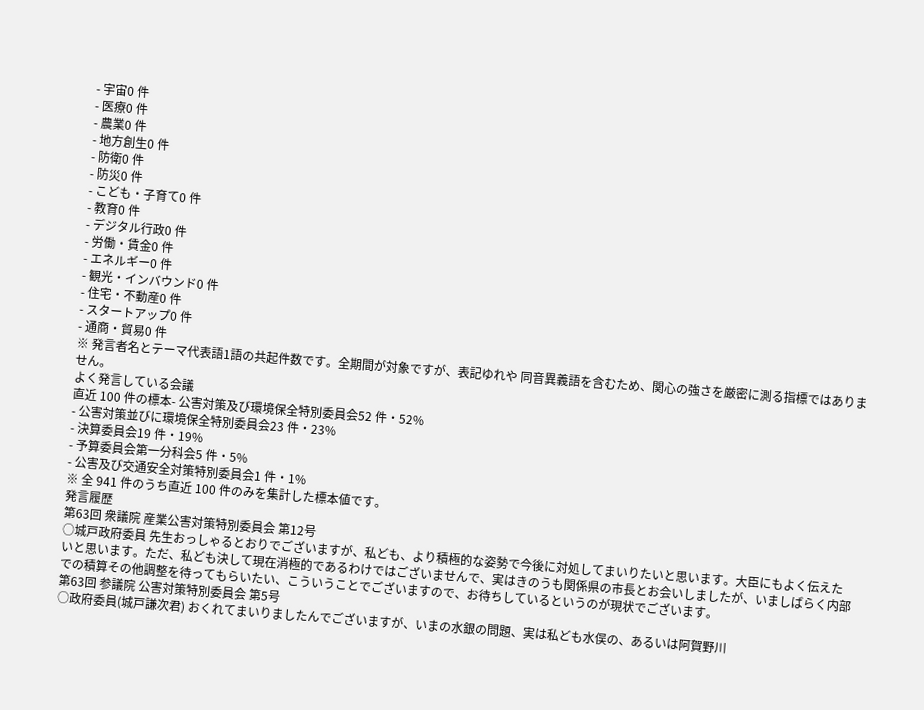- 宇宙0 件
- 医療0 件
- 農業0 件
- 地方創生0 件
- 防衛0 件
- 防災0 件
- こども・子育て0 件
- 教育0 件
- デジタル行政0 件
- 労働・賃金0 件
- エネルギー0 件
- 観光・インバウンド0 件
- 住宅・不動産0 件
- スタートアップ0 件
- 通商・貿易0 件
※ 発言者名とテーマ代表語1語の共起件数です。全期間が対象ですが、表記ゆれや 同音異義語を含むため、関心の強さを厳密に測る指標ではありません。
よく発言している会議
直近 100 件の標本- 公害対策及び環境保全特別委員会52 件・52%
- 公害対策並びに環境保全特別委員会23 件・23%
- 決算委員会19 件・19%
- 予算委員会第一分科会5 件・5%
- 公害及び交通安全対策特別委員会1 件・1%
※ 全 941 件のうち直近 100 件のみを集計した標本値です。
発言履歴
第63回 衆議院 産業公害対策特別委員会 第12号
○城戸政府委員 先生おっしゃるとおりでございますが、私ども、より積極的な姿勢で今後に対処してまいりたいと思います。大臣にもよく伝えたいと思います。ただ、私ども決して現在消極的であるわけではございませんで、実はきのうも関係県の市長とお会いしましたが、いましばらく内部での積算その他調整を待ってもらいたい、こういうことでございますので、お待ちしているというのが現状でございます。
第63回 参議院 公害対策特別委員会 第5号
○政府委員(城戸謙次君) おくれてまいりましたんでございますが、いまの水銀の問題、実は私ども水俣の、あるいは阿賀野川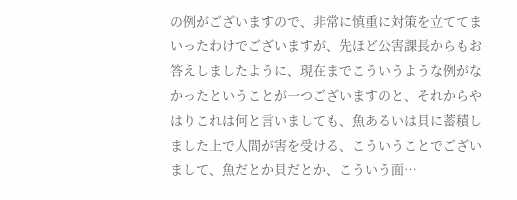の例がございますので、非常に慎重に対策を立ててまいったわけでございますが、先ほど公害課長からもお答えしましたように、現在までこういうような例がなかったということが一つございますのと、それからやはりこれは何と言いましても、魚あるいは貝に蓄積しました上で人間が害を受ける、こういうことでございまして、魚だとか貝だとか、こういう面…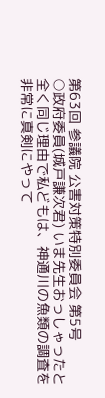第63回 参議院 公害対策特別委員会 第5号
○政府委員(城戸謙次君) いま先生おっしゃったと全く同じ理由で私どもは、神通川の魚類の調査を非常に真剣にやって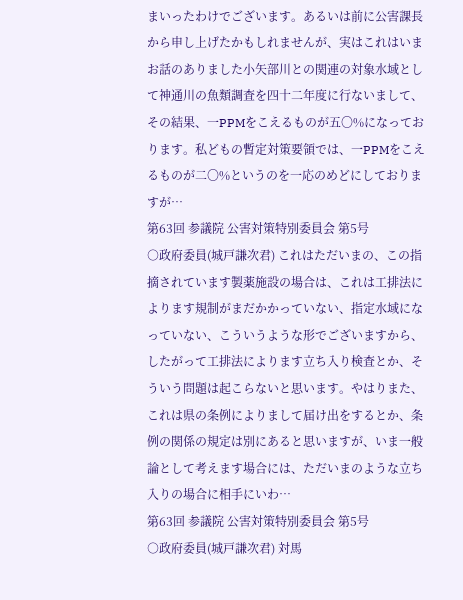まいったわけでございます。あるいは前に公害課長から申し上げたかもしれませんが、実はこれはいまお話のありました小矢部川との関連の対象水域として神通川の魚類調査を四十二年度に行ないまして、その結果、一PPMをこえるものが五〇%になっております。私どもの暫定対策要領では、一PPMをこえるものが二〇%というのを一応のめどにしておりますが…
第63回 参議院 公害対策特別委員会 第5号
○政府委員(城戸謙次君) これはただいまの、この指摘されています製薬施設の場合は、これは工排法によります規制がまだかかっていない、指定水域になっていない、こういうような形でございますから、したがって工排法によります立ち入り検査とか、そういう問題は起こらないと思います。やはりまた、これは県の条例によりまして届け出をするとか、条例の関係の規定は別にあると思いますが、いま一般論として考えます場合には、ただいまのような立ち入りの場合に相手にいわ…
第63回 参議院 公害対策特別委員会 第5号
○政府委員(城戸謙次君) 対馬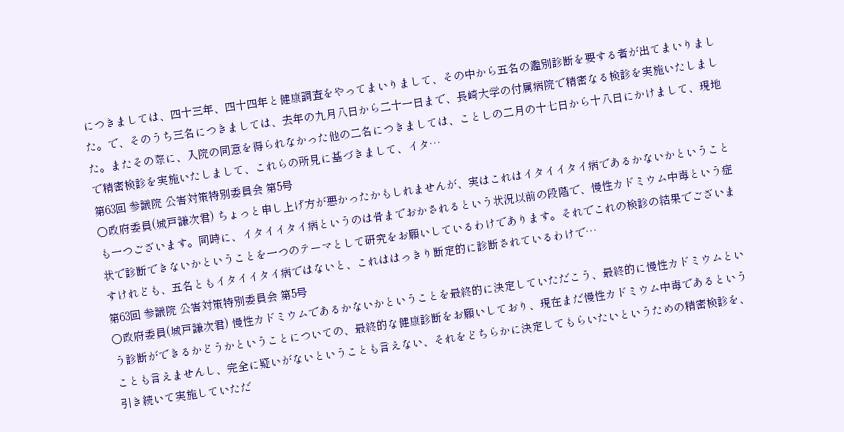につきましては、四十三年、四十四年と健康調査をやってまいりまして、その中から五名の鑑別診断を要する者が出てまいりました。で、そのうち三名につきましては、去年の九月八日から二十一日まで、長崎大学の付属病院で精密なる検診を実施いたしました。またその際に、入院の同意を得られなかった他の二名につきましては、ことしの二月の十七日から十八日にかけまして、現地で精密検診を実施いたしまして、これらの所見に基づきまして、イタ…
第63回 参議院 公害対策特別委員会 第5号
○政府委員(城戸謙次君) ちょっと申し上げ方が悪かったかもしれませんが、実はこれはイタイイタイ病であるかないかということも一つございます。同時に、イタイイタイ病というのは骨までおかされるという状況以前の段階で、慢性カドミウム中毒という症状で診断できないかということを一つのテーマとして研究をお願いしているわけであります。それでこれの検診の結果でございますけれども、五名ともイタイイタイ病ではないと、これははっきり断定的に診断されているわけで…
第63回 参議院 公害対策特別委員会 第5号
○政府委員(城戸謙次君) 慢性カドミウムであるかないかということを最終的に決定していただこう、最終的に慢性カドミウムという診断ができるかどうかということについての、最終的な健康診断をお願いしており、現在まだ慢性カドミウム中毒であるということも言えませんし、完全に疑いがないということも言えない、それをどちらかに決定してもらいたいというための精密検診を、引き続いて実施していただ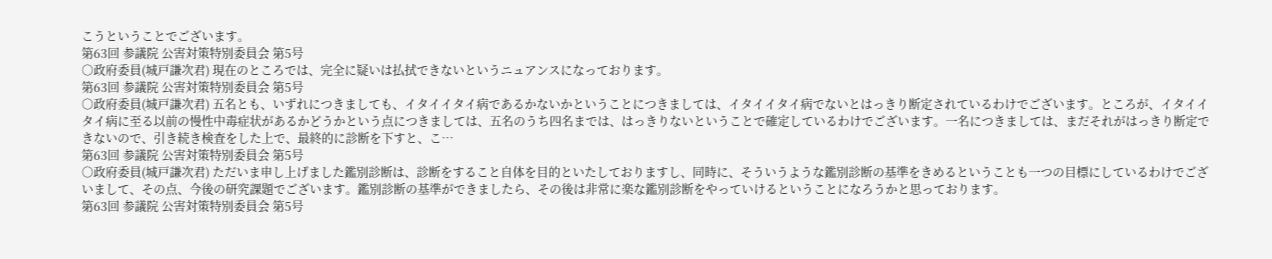こうということでございます。
第63回 参議院 公害対策特別委員会 第5号
○政府委員(城戸謙次君) 現在のところでは、完全に疑いは払拭できないというニュアンスになっております。
第63回 参議院 公害対策特別委員会 第5号
○政府委員(城戸謙次君) 五名とも、いずれにつきましても、イタイイタイ病であるかないかということにつきましては、イタイイタイ病でないとはっきり断定されているわけでございます。ところが、イタイイタイ病に至る以前の慢性中毒症状があるかどうかという点につきましては、五名のうち四名までは、はっきりないということで確定しているわけでございます。一名につきましては、まだそれがはっきり断定できないので、引き続き検査をした上で、最終的に診断を下すと、こ…
第63回 参議院 公害対策特別委員会 第5号
○政府委員(城戸謙次君) ただいま申し上げました鑑別診断は、診断をすること自体を目的といたしておりますし、同時に、そういうような鑑別診断の基準をきめるということも一つの目標にしているわけでございまして、その点、今後の研究課題でございます。鑑別診断の基準ができましたら、その後は非常に楽な鑑別診断をやっていけるということになろうかと思っております。
第63回 参議院 公害対策特別委員会 第5号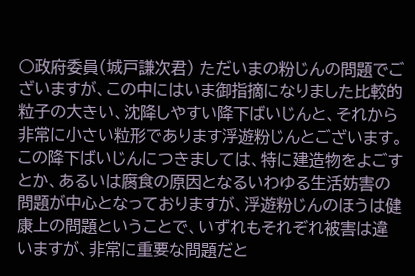○政府委員(城戸謙次君) ただいまの粉じんの問題でございますが、この中にはいま御指摘になりました比較的粒子の大きい、沈降しやすい降下ばいじんと、それから非常に小さい粒形であります浮遊粉じんとございます。この降下ばいじんにつきましては、特に建造物をよごすとか、あるいは腐食の原因となるいわゆる生活妨害の問題が中心となっておりますが、浮遊粉じんのほうは健康上の問題ということで、いずれもそれぞれ被害は違いますが、非常に重要な問題だと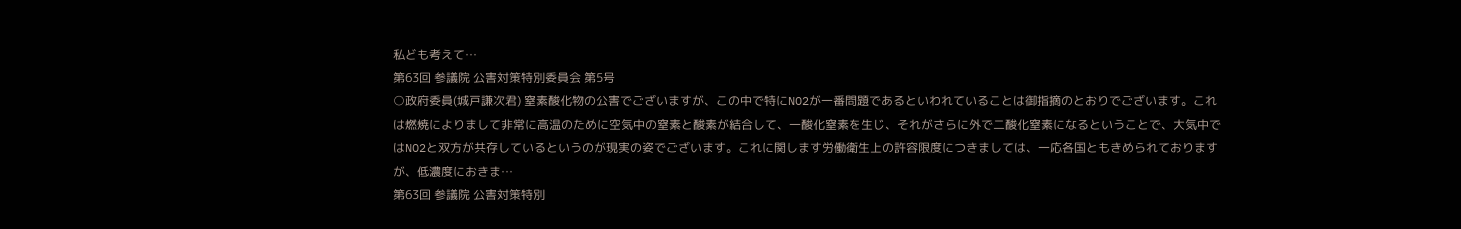私ども考えて…
第63回 参議院 公害対策特別委員会 第5号
○政府委員(城戸謙次君) 窒素酸化物の公害でございますが、この中で特にNO2が一番問題であるといわれていることは御指摘のとおりでございます。これは燃焼によりまして非常に高温のために空気中の窒素と酸素が結合して、一酸化窒素を生じ、それがさらに外で二酸化窒素になるということで、大気中ではNO2と双方が共存しているというのが現実の姿でございます。これに関します労働衛生上の許容限度につきましては、一応各国ともきめられておりますが、低濃度におきま…
第63回 参議院 公害対策特別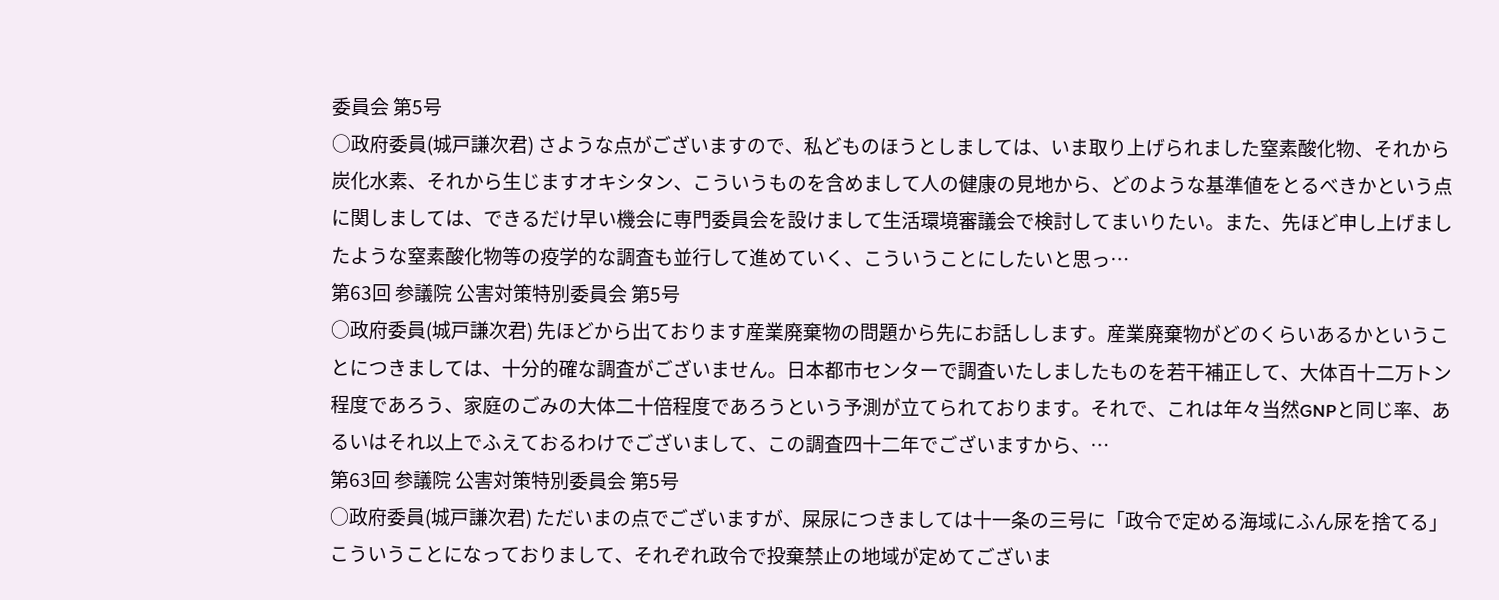委員会 第5号
○政府委員(城戸謙次君) さような点がございますので、私どものほうとしましては、いま取り上げられました窒素酸化物、それから炭化水素、それから生じますオキシタン、こういうものを含めまして人の健康の見地から、どのような基準値をとるべきかという点に関しましては、できるだけ早い機会に専門委員会を設けまして生活環境審議会で検討してまいりたい。また、先ほど申し上げましたような窒素酸化物等の疫学的な調査も並行して進めていく、こういうことにしたいと思っ…
第63回 参議院 公害対策特別委員会 第5号
○政府委員(城戸謙次君) 先ほどから出ております産業廃棄物の問題から先にお話しします。産業廃棄物がどのくらいあるかということにつきましては、十分的確な調査がございません。日本都市センターで調査いたしましたものを若干補正して、大体百十二万トン程度であろう、家庭のごみの大体二十倍程度であろうという予測が立てられております。それで、これは年々当然GNPと同じ率、あるいはそれ以上でふえておるわけでございまして、この調査四十二年でございますから、…
第63回 参議院 公害対策特別委員会 第5号
○政府委員(城戸謙次君) ただいまの点でございますが、屎尿につきましては十一条の三号に「政令で定める海域にふん尿を捨てる」こういうことになっておりまして、それぞれ政令で投棄禁止の地域が定めてございま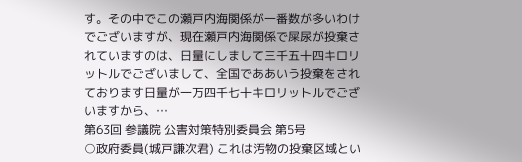す。その中でこの瀬戸内海関係が一番数が多いわけでございますが、現在瀬戸内海関係で屎尿が投棄されていますのは、日量にしまして三千五十四キロリットルでございまして、全国でああいう投棄をされております日量が一万四千七十キロリットルでございますから、…
第63回 参議院 公害対策特別委員会 第5号
○政府委員(城戸謙次君) これは汚物の投棄区域とい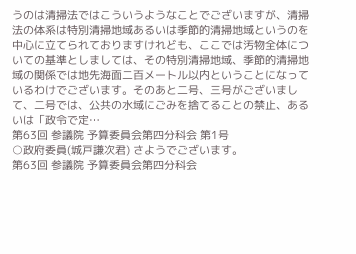うのは清掃法ではこういうようなことでございますが、清掃法の体系は特別清掃地域あるいは季節的清掃地域というのを中心に立てられておりますけれども、ここでは汚物全体についての基準としましては、その特別清掃地域、季節的清掃地域の関係では地先海面二百メートル以内ということになっているわけでございます。そのあと二号、三号がございまして、二号では、公共の水域にごみを捨てることの禁止、あるいは「政令で定…
第63回 参議院 予算委員会第四分科会 第1号
○政府委員(城戸謙次君) さようでございます。
第63回 参議院 予算委員会第四分科会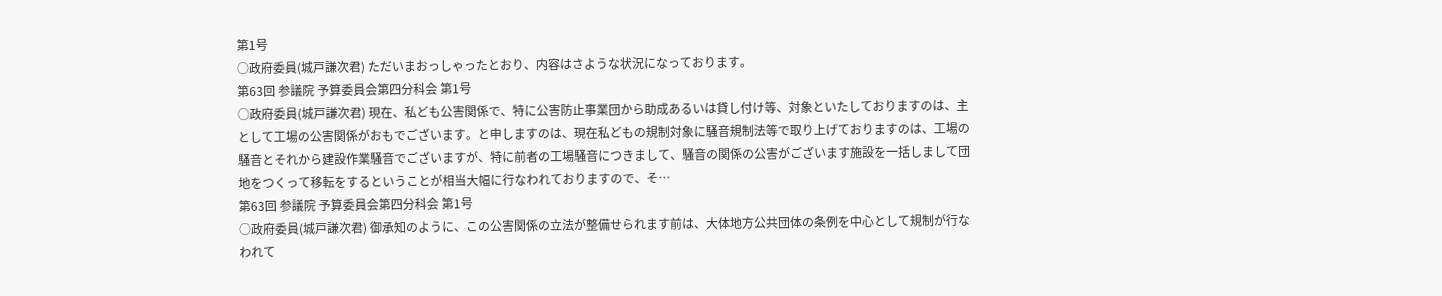第1号
○政府委員(城戸謙次君) ただいまおっしゃったとおり、内容はさような状況になっております。
第63回 参議院 予算委員会第四分科会 第1号
○政府委員(城戸謙次君) 現在、私ども公害関係で、特に公害防止事業団から助成あるいは貸し付け等、対象といたしておりますのは、主として工場の公害関係がおもでございます。と申しますのは、現在私どもの規制対象に騒音規制法等で取り上げておりますのは、工場の騒音とそれから建設作業騒音でございますが、特に前者の工場騒音につきまして、騒音の関係の公害がございます施設を一括しまして団地をつくって移転をするということが相当大幅に行なわれておりますので、そ…
第63回 参議院 予算委員会第四分科会 第1号
○政府委員(城戸謙次君) 御承知のように、この公害関係の立法が整備せられます前は、大体地方公共団体の条例を中心として規制が行なわれて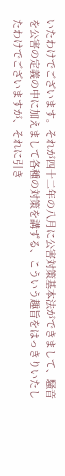いたわけでございます。それが四十二年の八月に公害対策基本法ができまして、騒音を公害の定義の中に加えまして各種の対策を講ずる、こういう趣旨をはっきりいたしたわけでございますが、それに引き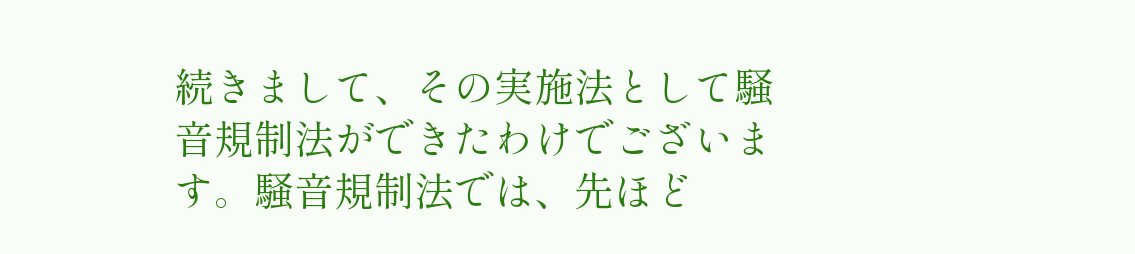続きまして、その実施法として騒音規制法ができたわけでございます。騒音規制法では、先ほど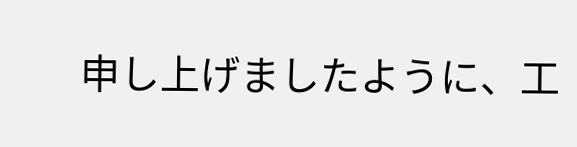申し上げましたように、工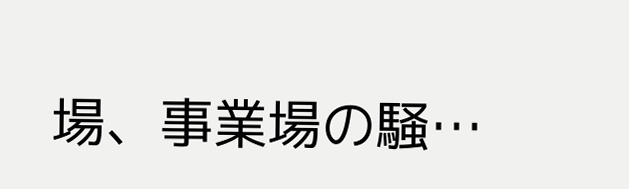場、事業場の騒…